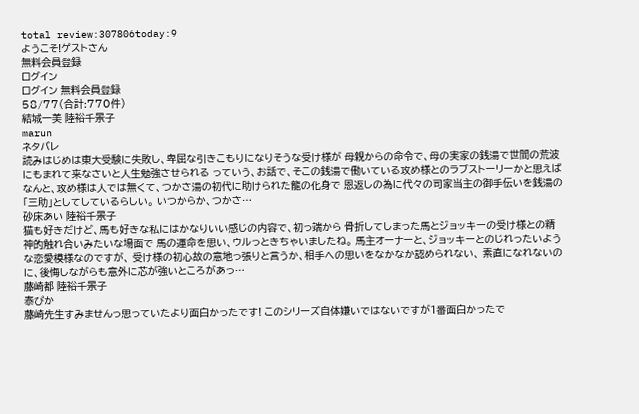total review:307806today:9
ようこそ!ゲストさん
無料会員登録
ログイン
ログイン 無料会員登録
58/77(合計:770件)
結城一美 陸裕千景子
marun
ネタバレ
読みはじめは東大受験に失敗し、卑屈な引きこもりになりそうな受け様が 母親からの命令で、母の実家の銭湯で世間の荒波にもまれて来なさいと人生勉強させられる っていう、お話で、そこの銭湯で働いている攻め様とのラブストーリーかと思えば なんと、攻め様は人では無くて、つかさ湯の初代に助けられた龍の化身で 恩返しの為に代々の司家当主の御手伝いを銭湯の「三助」としてしているらしい。 いつからか、つかさ…
砂床あい 陸裕千景子
猫も好きだけど、馬も好きな私にはかなりいい感じの内容で、初っ端から 骨折してしまった馬とジョッキーの受け様との精神的触れ合いみたいな場面で 馬の運命を思い、ウルっときちゃいましたね。 馬主オーナーと、ジョッキーとのじれったいような恋愛模様なのですが、 受け様の初心故の意地っ張りと言うか、相手への思いをなかなか認められない、 素直になれないのに、後悔しながらも意外に芯が強いところがあっ…
藤崎都 陸裕千景子
泰ぴか
藤崎先生すみませんっ思っていたより面白かったです! このシリーズ自体嫌いではないですが1番面白かったで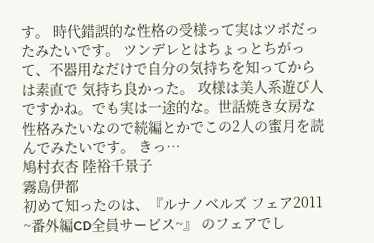す。 時代錯誤的な性格の受様って実はツボだったみたいです。 ツンデレとはちょっとちがって、不器用なだけで自分の気持ちを知ってからは素直で 気持ち良かった。 攻様は美人系遊び人ですかね。でも実は一途的な。世話焼き女房な 性格みたいなので続編とかでこの2人の蜜月を読んでみたいです。 きっ…
鳩村衣杏 陸裕千景子
霧島伊都
初めて知ったのは、『ルナノベルズ フェア2011 ~番外編CD全員サービス~』 のフェアでし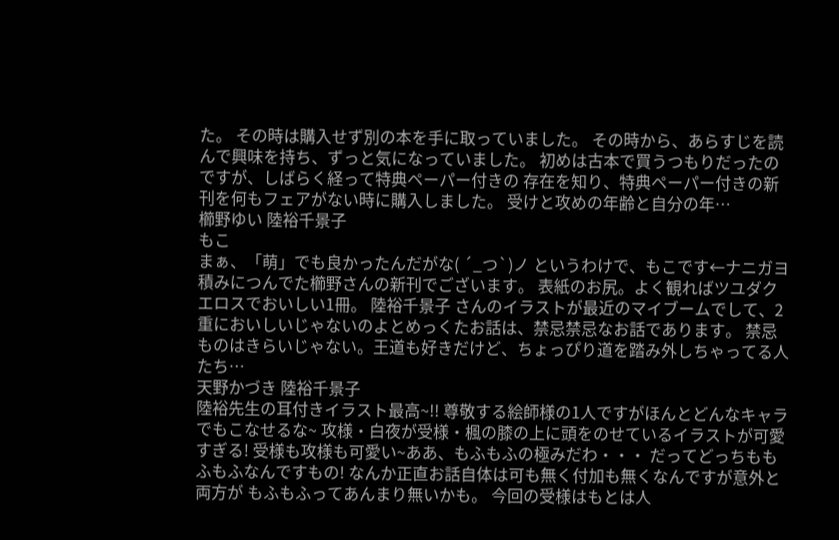た。 その時は購入せず別の本を手に取っていました。 その時から、あらすじを読んで興味を持ち、ずっと気になっていました。 初めは古本で買うつもりだったのですが、しばらく経って特典ペーパー付きの 存在を知り、特典ペーパー付きの新刊を何もフェアがない時に購入しました。 受けと攻めの年齢と自分の年…
櫛野ゆい 陸裕千景子
もこ
まぁ、「萌」でも良かったんだがな( ´_つ`)ノ というわけで、もこです←ナニガヨ 積みにつんでた櫛野さんの新刊でございます。 表紙のお尻。よく観ればツユダクエロスでおいしい1冊。 陸裕千景子 さんのイラストが最近のマイブームでして、2重においしいじゃないのよとめっくたお話は、禁忌禁忌なお話であります。 禁忌ものはきらいじゃない。王道も好きだけど、ちょっぴり道を踏み外しちゃってる人たち…
天野かづき 陸裕千景子
陸裕先生の耳付きイラスト最高~!! 尊敬する絵師様の1人ですがほんとどんなキャラでもこなせるな~ 攻様・白夜が受様・楓の膝の上に頭をのせているイラストが可愛すぎる! 受様も攻様も可愛い~ああ、もふもふの極みだわ・・・ だってどっちももふもふなんですもの! なんか正直お話自体は可も無く付加も無くなんですが意外と両方が もふもふってあんまり無いかも。 今回の受様はもとは人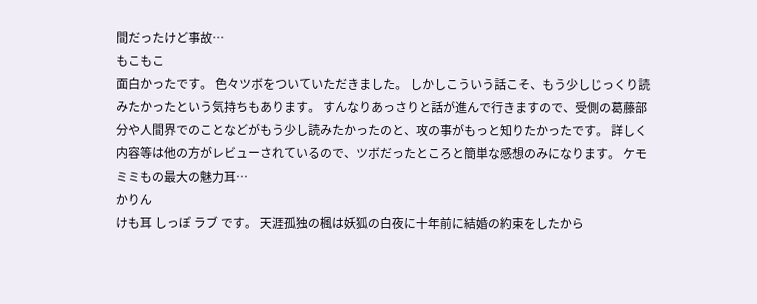間だったけど事故…
もこもこ
面白かったです。 色々ツボをついていただきました。 しかしこういう話こそ、もう少しじっくり読みたかったという気持ちもあります。 すんなりあっさりと話が進んで行きますので、受側の葛藤部分や人間界でのことなどがもう少し読みたかったのと、攻の事がもっと知りたかったです。 詳しく内容等は他の方がレビューされているので、ツボだったところと簡単な感想のみになります。 ケモミミもの最大の魅力耳…
かりん
けも耳 しっぽ ラブ です。 天涯孤独の楓は妖狐の白夜に十年前に結婚の約束をしたから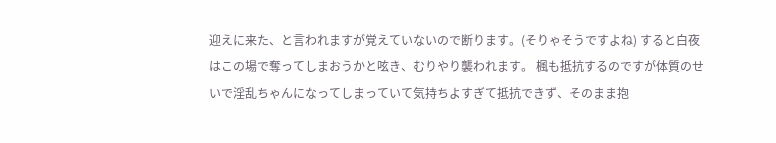迎えに来た、と言われますが覚えていないので断ります。(そりゃそうですよね) すると白夜はこの場で奪ってしまおうかと呟き、むりやり襲われます。 楓も抵抗するのですが体質のせいで淫乱ちゃんになってしまっていて気持ちよすぎて抵抗できず、そのまま抱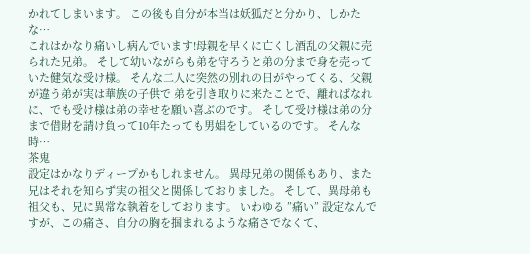かれてしまいます。 この後も自分が本当は妖狐だと分かり、しかたな…
これはかなり痛いし病んでいます!母親を早くに亡くし酒乱の父親に売られた兄弟。 そして幼いながらも弟を守ろうと弟の分まで身を売っていた健気な受け様。 そんな二人に突然の別れの日がやってくる、父親が違う弟が実は華族の子供で 弟を引き取りに来たことで、離ればなれに、でも受け様は弟の幸せを願い喜ぶのです。 そして受け様は弟の分まで借財を請け負って10年たっても男娼をしているのです。 そんな時…
茶鬼
設定はかなりディープかもしれません。 異母兄弟の関係もあり、また兄はそれを知らず実の祖父と関係しておりました。 そして、異母弟も祖父も、兄に異常な執着をしております。 いわゆる ”痛い” 設定なんですが、この痛さ、自分の胸を掴まれるような痛さでなくて、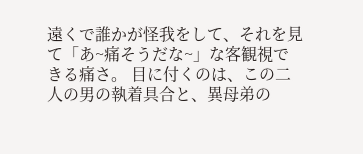遠くで誰かが怪我をして、それを見て「あ~痛そうだな~」な客観視できる痛さ。 目に付くのは、この二人の男の執着具合と、異母弟の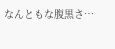なんともな腹黒さ…